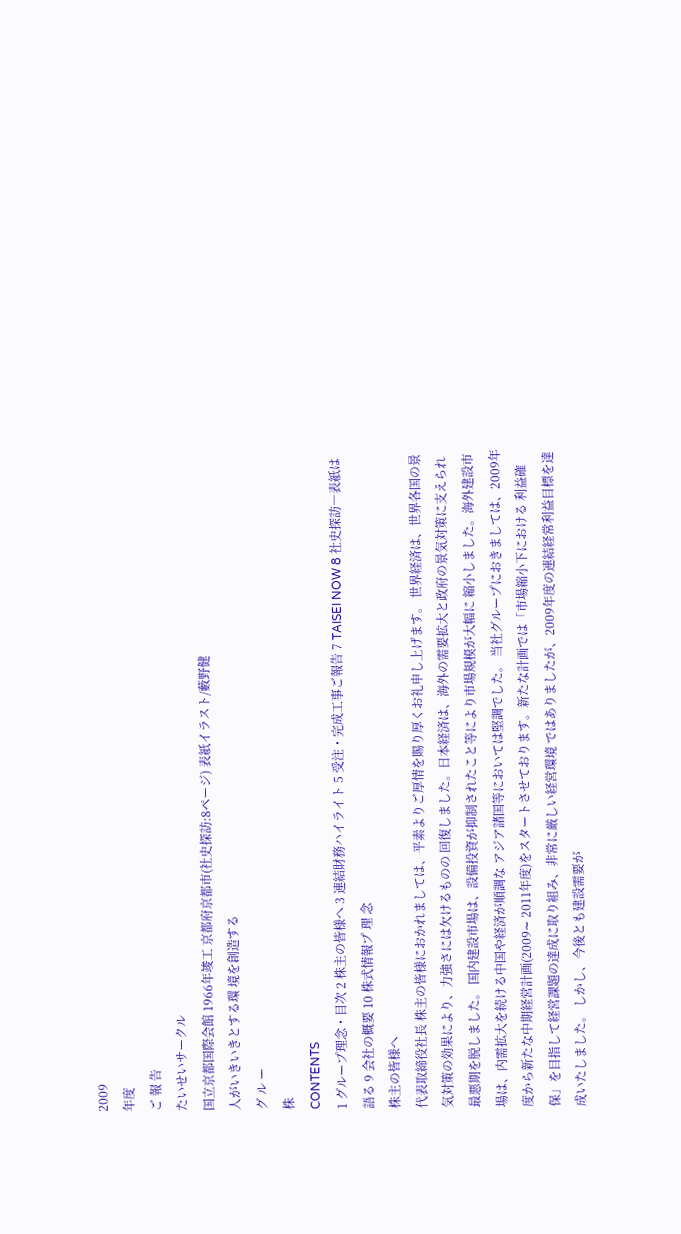2009
年度
ご 報 告
たいせいサークル
国立京都国際会館 1966年竣工 京都府京都市(社史探訪:8ページ) 表紙イラスト/藪野健
人がいきいきとする環 境を創造する
グ ル ー
株
CONTENTS
1 グループ理念・目次 2 株主の皆様へ 3 連結財務ハイライト 5 受注・完成工事ご報告 7 TAISEI NOW 8 社史探訪―表紙は語る 9 会社の概要 10 株式情報プ 理 念
株主の皆様へ
代表取締役社長 株主の皆様におかれましては、平素よりご厚情を賜り厚くお礼申し上げます。 世界経済は、世界各国の景気対策の効果により、力強さには欠けるものの 回復しました。日本経済は、海外の需要拡大と政府の景気対策に支えられ 最悪期を脱しました。 国内建設市場は、設備投資が抑制されたこと等により市場規模が大幅に 縮小しました。海外建設市場は、内需拡大を続ける中国や経済が順調な アジア諸国等においては堅調でした。 当社グループにおきましては、2009年度から新たな中期経営計画(2009∼ 2011年度)をスタートさせております。新たな計画では「市場縮小下における 利益確保」を目指して経営課題の達成に取り組み、非常に厳しい経営環境 ではありましたが、2009年度の連結経常利益目標を達成いたしました。 しかし、今後とも建設需要が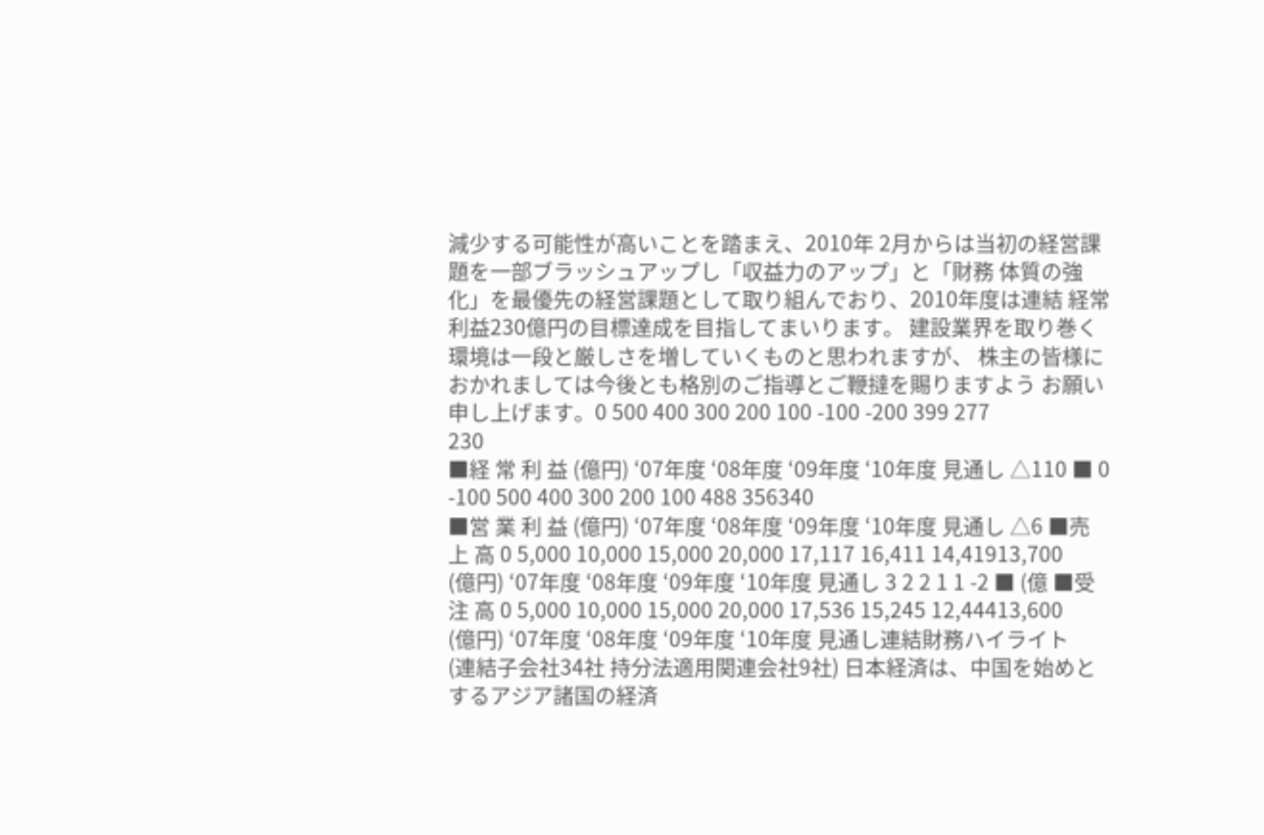減少する可能性が高いことを踏まえ、2010年 2月からは当初の経営課題を一部ブラッシュアップし「収益力のアップ」と「財務 体質の強化」を最優先の経営課題として取り組んでおり、2010年度は連結 経常利益230億円の目標達成を目指してまいります。 建設業界を取り巻く環境は一段と厳しさを増していくものと思われますが、 株主の皆様におかれましては今後とも格別のご指導とご鞭撻を賜りますよう お願い申し上げます。0 500 400 300 200 100 -100 -200 399 277
230
■経 常 利 益 (億円) ‘07年度 ‘08年度 ‘09年度 ‘10年度 見通し △110 ■ 0 -100 500 400 300 200 100 488 356340
■営 業 利 益 (億円) ‘07年度 ‘08年度 ‘09年度 ‘10年度 見通し △6 ■売 上 高 0 5,000 10,000 15,000 20,000 17,117 16,411 14,41913,700
(億円) ‘07年度 ‘08年度 ‘09年度 ‘10年度 見通し 3 2 2 1 1 -2 ■ (億 ■受 注 高 0 5,000 10,000 15,000 20,000 17,536 15,245 12,44413,600
(億円) ‘07年度 ‘08年度 ‘09年度 ‘10年度 見通し連結財務ハイライト
(連結子会社34社 持分法適用関連会社9社) 日本経済は、中国を始めとするアジア諸国の経済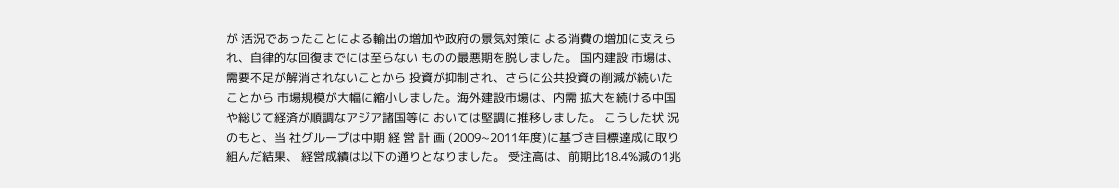が 活況であったことによる輸出の増加や政府の景気対策に よる消費の増加に支えられ、自律的な回復までには至らない ものの最悪期を脱しました。 国内建設 市場は、需要不足が解消されないことから 投資が抑制され、さらに公共投資の削減が続いたことから 市場規模が大幅に縮小しました。海外建設市場は、内需 拡大を続ける中国や総じて経済が順調なアジア諸国等に おいては堅調に推移しました。 こうした状 況のもと、当 社グループは中期 経 営 計 画 (2009∼2011年度)に基づき目標達成に取り組んだ結果、 経営成績は以下の通りとなりました。 受注高は、前期比18.4%減の1兆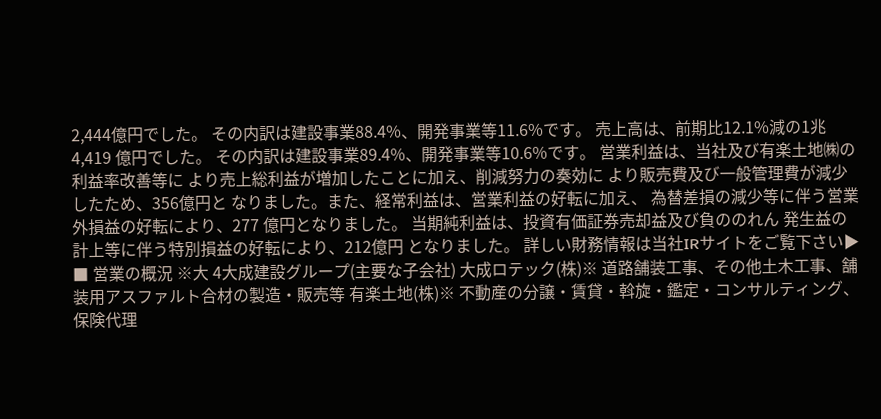2,444億円でした。 その内訳は建設事業88.4%、開発事業等11.6%です。 売上高は、前期比12.1%減の1兆4,419 億円でした。 その内訳は建設事業89.4%、開発事業等10.6%です。 営業利益は、当社及び有楽土地㈱の利益率改善等に より売上総利益が増加したことに加え、削減努力の奏効に より販売費及び一般管理費が減少したため、356億円と なりました。また、経常利益は、営業利益の好転に加え、 為替差損の減少等に伴う営業外損益の好転により、277 億円となりました。 当期純利益は、投資有価証券売却益及び負ののれん 発生益の計上等に伴う特別損益の好転により、212億円 となりました。 詳しい財務情報は当社IRサイトをご覧下さい▶ ■ 営業の概況 ※大 4大成建設グループ(主要な子会社) 大成ロテック(株)※ 道路舗装工事、その他土木工事、舗装用アスファルト合材の製造・販売等 有楽土地(株)※ 不動産の分譲・賃貸・斡旋・鑑定・コンサルティング、保険代理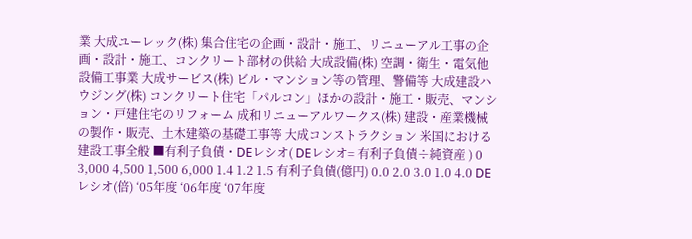業 大成ユーレック(株) 集合住宅の企画・設計・施工、リニューアル工事の企画・設計・施工、コンクリート部材の供給 大成設備(株) 空調・衛生・電気他設備工事業 大成サービス(株) ビル・マンション等の管理、警備等 大成建設ハウジング(株) コンクリート住宅「パルコン」ほかの設計・施工・販売、マンション・戸建住宅のリフォーム 成和リニューアルワークス(株) 建設・産業機械の製作・販売、土木建築の基礎工事等 大成コンストラクション 米国における建設工事全般 ■有利子負債・DEレシオ( DEレシオ= 有利子負債÷純資産 ) 0 3,000 4,500 1,500 6,000 1.4 1.2 1.5 有利子負債(億円) 0.0 2.0 3.0 1.0 4.0 DEレシオ(倍) ‘05年度 ‘06年度 ‘07年度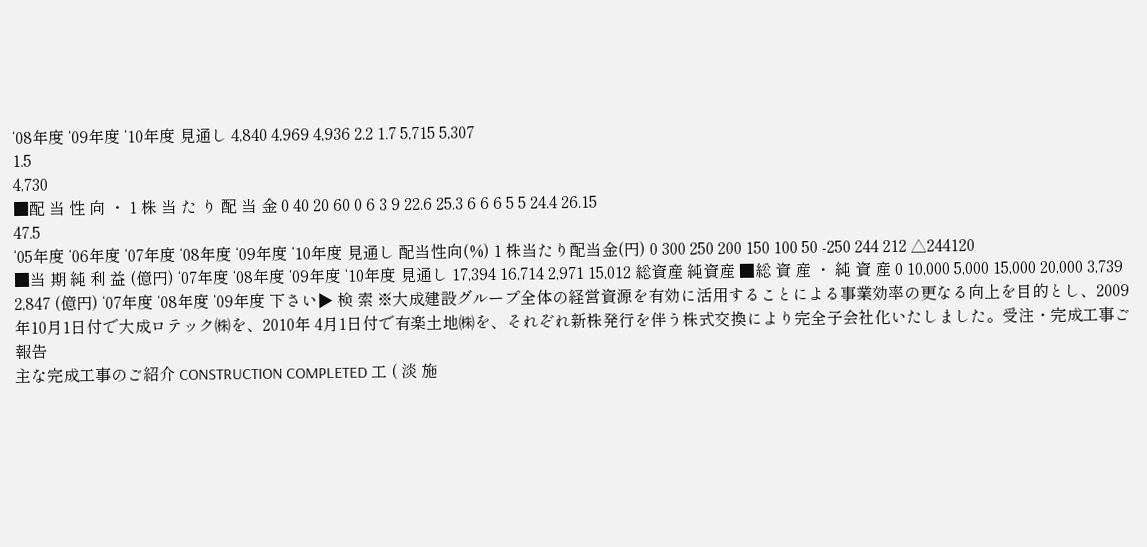‘08年度 ‘09年度 ‘10年度 見通し 4,840 4,969 4,936 2.2 1.7 5,715 5,307
1.5
4,730
■配 当 性 向 ・ 1 株 当 た り 配 当 金 0 40 20 60 0 6 3 9 22.6 25.3 6 6 6 5 5 24.4 26.15
47.5
‘05年度 ‘06年度 ‘07年度 ‘08年度 ‘09年度 ‘10年度 見通し 配当性向(%) 1 株当たり配当金(円) 0 300 250 200 150 100 50 -250 244 212 △244120
■当 期 純 利 益 (億円) ‘07年度 ‘08年度 ‘09年度 ‘10年度 見通し 17,394 16,714 2,971 15,012 総資産 純資産 ■総 資 産 ・ 純 資 産 0 10,000 5,000 15,000 20,000 3,739 2,847 (億円) ‘07年度 ‘08年度 ‘09年度 下さい▶ 検 索 ※大成建設グループ全体の経営資源を有効に活用することによる事業効率の更なる向上を目的とし、2009年10月1日付で大成ロテック㈱を、2010年 4月1日付で有楽土地㈱を、それぞれ新株発行を伴う株式交換により完全子会社化いたしました。受注・完成工事ご報告
主な完成工事のご紹介 CONSTRUCTION COMPLETED 工 ( 淡 施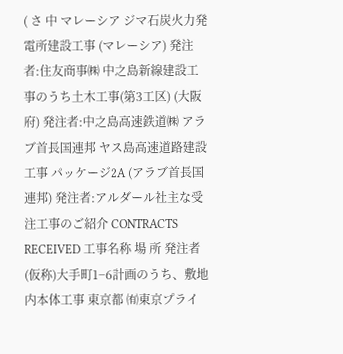( さ 中 マレーシア ジマ石炭火力発電所建設工事 (マレーシア) 発注者:住友商事㈱ 中之島新線建設工事のうち土木工事(第3工区) (大阪府) 発注者:中之島高速鉄道㈱ アラブ首長国連邦 ヤス島高速道路建設工事 パッケージ2A (アラブ首長国連邦) 発注者:アルダール社主な受注工事のご紹介 CONTRACTS RECEIVED 工事名称 場 所 発注者 (仮称)大手町1−6計画のうち、敷地内本体工事 東京都 ㈲東京プライ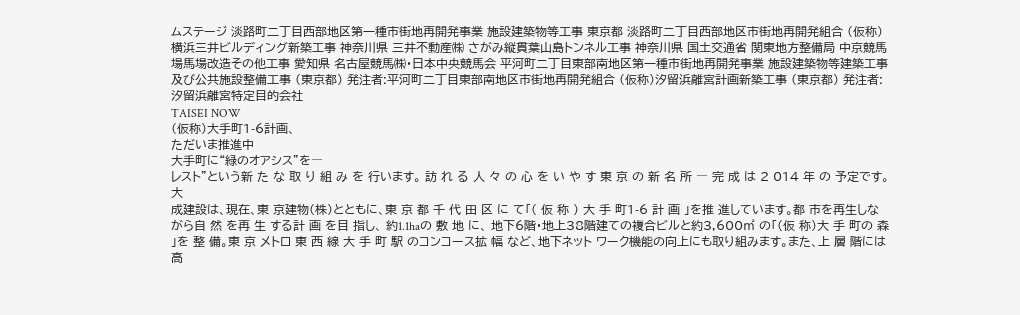ムステージ 淡路町二丁目西部地区第一種市街地再開発事業 施設建築物等工事 東京都 淡路町二丁目西部地区市街地再開発組合 (仮称)横浜三井ビルディング新築工事 神奈川県 三井不動産㈱ さがみ縦貫葉山島トンネル工事 神奈川県 国土交通省 関東地方整備局 中京競馬場馬場改造その他工事 愛知県 名古屋競馬㈱・日本中央競馬会 平河町二丁目東部南地区第一種市街地再開発事業 施設建築物等建築工事及び公共施設整備工事 (東京都) 発注者:平河町二丁目東部南地区市街地再開発組合 (仮称)汐留浜離宮計画新築工事 (東京都) 発注者:汐留浜離宮特定目的会社
TAISEI NOW
(仮称)大手町1-6計画、
ただいま推進中
大手町に“緑のオアシス”を―
レスト”という新 た な 取 り 組 み を 行います。 訪 れ る 人 々 の 心 を い や す 東 京 の 新 名 所 ― 完 成 は 2 014 年 の 予定です。大
成建設は、現在、東 京建物(株)とともに、東 京 都 千 代 田 区 に て「( 仮 称 ) 大 手 町1-6 計 画 」を推 進しています。都 市を再生しながら自 然 を再 生 する計 画 を目 指し、 約1.1haの 敷 地 に、 地下6階・地上38階建ての複合ビルと約3,600㎡ の「(仮 称)大 手 町の 森 」を 整 備。東 京 メトロ 東 西 線 大 手 町 駅 のコンコース拡 幅 など、地下ネット ワーク機能の向上にも取り組みます。また、上 層 階には高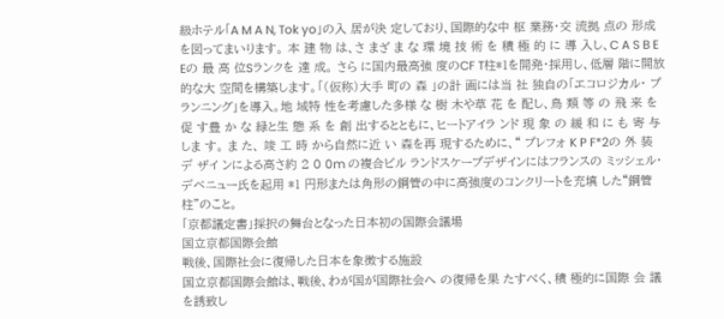級ホテル「A M A N, Tok yo」の入 居が決 定しており、国際的な中 枢 業務・交 流拠 点の 形成 を図ってまいります。 本 建 物 は、さ まざ ま な 環 境 技 術 を 積 極 的 に 導 入し、C A S B E Eの 最 高 位Sランクを 達 成。 さら に国内最高強 度のCF T柱*1を開発・採用し、低層 階に開放的な大 空間を構築します。「(仮称)大手 町の 森 」の計 画には当 社 独自の「エコロジカル・ プランニング」を導入。地 域特 性を考慮した多様 な 樹 木や草 花 を 配し、鳥 類 等 の 飛 来 を 促 す豊 か な 緑と生 態 系 を 創 出するとともに、ヒートアイラ ンド 現 象 の 緩 和 に も 寄 与しま す。 ま た、 竣 工 時 から自然に近 い 森を再 現するために、“ プレフォ K P F*2の 外 装 デ ザイ ンによる高さ約 2 0 0m の複合ビル ランドスケープデザインにはフランスの ミッシェル・デベニュー氏を起用 *1 円形または角形の鋼管の中に高強度のコンクリートを充填 した“鋼管柱”のこと。
「京都議定書」採択の舞台となった日本初の国際会議場
国立京都国際会館
戦後、国際社会に復帰した日本を象徴する施設
国立京都国際会館は、戦後、わが国が国際社会へ の復帰を果 たすべく、積 極的に国際 会 議を誘致し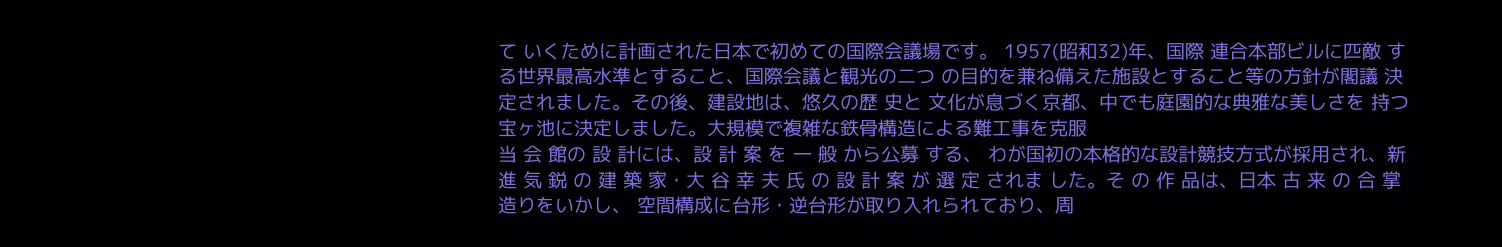て いくために計画された日本で初めての国際会議場です。 1957(昭和32)年、国際 連合本部ビルに匹敵 する世界最高水準とすること、国際会議と観光の二つ の目的を兼ね備えた施設とすること等の方針が閣議 決 定されました。その後、建設地は、悠久の歴 史と 文化が息づく京都、中でも庭園的な典雅な美しさを 持つ宝ヶ池に決定しました。大規模で複雑な鉄骨構造による難工事を克服
当 会 館の 設 計には、設 計 案 を 一 般 から公募 する、 わが国初の本格的な設計競技方式が採用され、新進 気 鋭 の 建 築 家・大 谷 幸 夫 氏 の 設 計 案 が 選 定 されま した。そ の 作 品は、日本 古 来 の 合 掌 造りをいかし、 空間構成に台形・逆台形が取り入れられており、周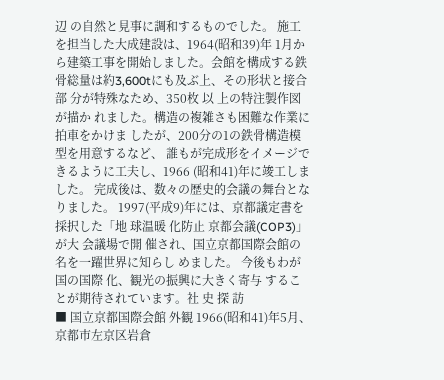辺 の自然と見事に調和するものでした。 施工を担当した大成建設は、1964(昭和39)年 1月から建築工事を開始しました。会館を構成する鉄 骨総量は約3,600tにも及ぶ上、その形状と接合部 分が特殊なため、350枚 以 上の特注製作図が描か れました。構造の複雑さも困難な作業に拍車をかけま したが、200分の1の鉄骨構造模型を用意するなど、 誰もが完成形をイメージできるように工夫し、1966 (昭和41)年に竣工しました。 完成後は、数々の歴史的会議の舞台となりました。 1997(平成9)年には、京都議定書を採択した「地 球温暖 化防止 京都会議(COP3)」が大 会議場で開 催され、国立京都国際会館の名を一躍世界に知らし めました。 今後もわが国の国際 化、観光の振興に大きく寄与 することが期待されています。社 史 探 訪
■ 国立京都国際会館 外観 1966(昭和41)年5月、京都市左京区岩倉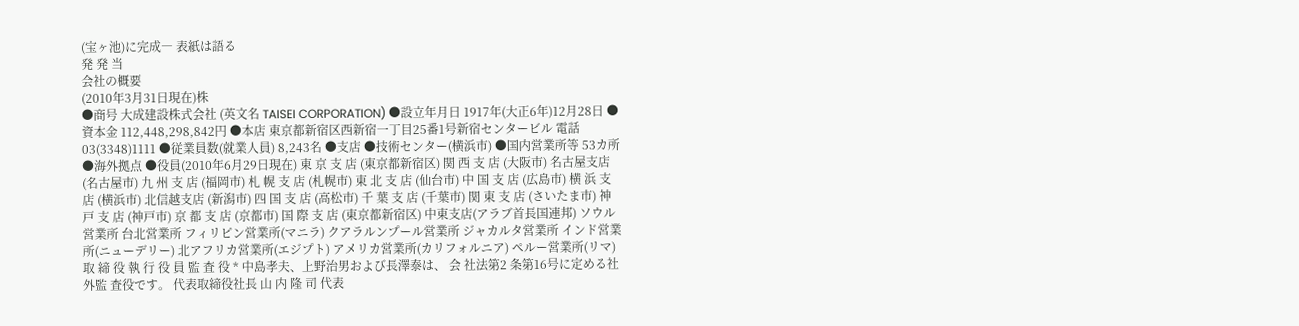(宝ヶ池)に完成― 表紙は語る
発 発 当
会社の概要
(2010年3月31日現在)株
●商号 大成建設株式会社 (英文名 TAISEI CORPORATION) ●設立年月日 1917年(大正6年)12月28日 ●資本金 112,448,298,842円 ●本店 東京都新宿区西新宿一丁目25番1号新宿センタービル 電話 03(3348)1111 ●従業員数(就業人員) 8,243名 ●支店 ●技術センター(横浜市) ●国内営業所等 53カ所 ●海外拠点 ●役員(2010年6月29日現在) 東 京 支 店 (東京都新宿区) 関 西 支 店 (大阪市) 名古屋支店 (名古屋市) 九 州 支 店 (福岡市) 札 幌 支 店 (札幌市) 東 北 支 店 (仙台市) 中 国 支 店 (広島市) 横 浜 支 店 (横浜市) 北信越支店 (新潟市) 四 国 支 店 (高松市) 千 葉 支 店 (千葉市) 関 東 支 店 (さいたま市) 神 戸 支 店 (神戸市) 京 都 支 店 (京都市) 国 際 支 店 (東京都新宿区) 中東支店(アラブ首長国連邦) ソウル営業所 台北営業所 フィリピン営業所(マニラ) クアラルンプール営業所 ジャカルタ営業所 インド営業所(ニューデリー) 北アフリカ営業所(エジプト) アメリカ営業所(カリフォルニア) ペルー営業所(リマ) 取 締 役 執 行 役 員 監 査 役 * 中島孝夫、上野治男および長澤泰は、 会 社法第2 条第16号に定める社外監 査役です。 代表取締役社長 山 内 隆 司 代表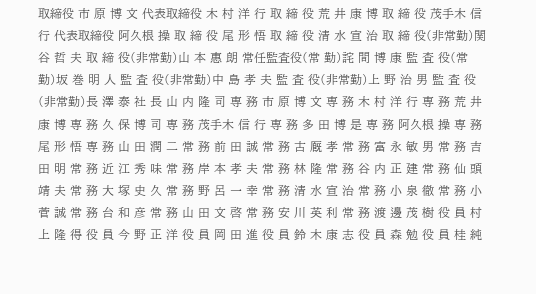取締役 市 原 博 文 代表取締役 木 村 洋 行 取 締 役 荒 井 康 博 取 締 役 茂手木 信 行 代表取締役 阿久根 操 取 締 役 尾 形 悟 取 締 役 清 水 宣 治 取 締 役(非常勤)関 谷 哲 夫 取 締 役(非常勤)山 本 惠 朗 常任監査役(常 勤)詫 間 博 康 監 査 役(常 勤)坂 巻 明 人 監 査 役(非常勤)中 島 孝 夫 監 査 役(非常勤)上 野 治 男 監 査 役(非常勤)長 澤 泰 社 長 山 内 隆 司 専 務 市 原 博 文 専 務 木 村 洋 行 専 務 荒 井 康 博 専 務 久 保 博 司 専 務 茂手木 信 行 専 務 多 田 博 是 専 務 阿久根 操 専 務 尾 形 悟 専 務 山 田 潤 二 常 務 前 田 誠 常 務 古 厩 孝 常 務 富 永 敏 男 常 務 吉 田 明 常 務 近 江 秀 味 常 務 岸 本 孝 夫 常 務 林 隆 常 務 谷 内 正 建 常 務 仙 頭 靖 夫 常 務 大 塚 史 久 常 務 野 呂 一 幸 常 務 清 水 宣 治 常 務 小 泉 徹 常 務 小 菅 誠 常 務 台 和 彦 常 務 山 田 文 啓 常 務 安 川 英 利 常 務 渡 邊 茂 樹 役 員 村 上 隆 得 役 員 今 野 正 洋 役 員 岡 田 進 役 員 鈴 木 康 志 役 員 森 勉 役 員 桂 純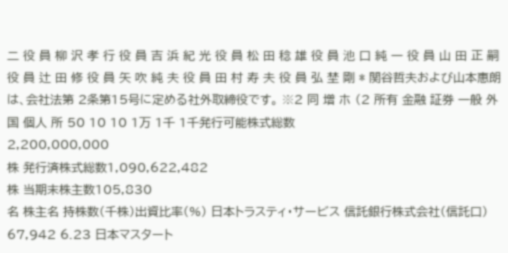二 役 員 柳 沢 孝 行 役 員 吉 浜 紀 光 役 員 松 田 稔 雄 役 員 池 口 純 一 役 員 山 田 正 嗣 役 員 辻 田 修 役 員 矢 吹 純 夫 役 員 田 村 寿 夫 役 員 弘 埜 剛 * 関谷哲夫および山本惠朗は、会社法第 2条第15号に定める社外取締役です。 ※2 同 増 ホ (2 所有 金融 証券 一般 外国 個人 所 50 10 10 1万 1千 1千発行可能株式総数
2,200,000,000
株 発行済株式総数1,090,622,482
株 当期末株主数105,830
名 株主名 持株数(千株)出資比率(%) 日本トラスティ・サービス 信託銀行株式会社(信託口) 67,942 6.23 日本マスタート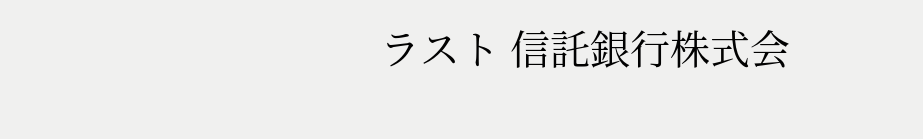ラスト 信託銀行株式会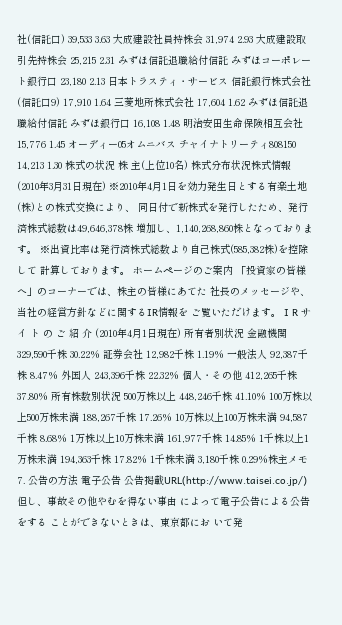社(信託口) 39,533 3.63 大成建設社員持株会 31,974 2.93 大成建設取引先持株会 25,215 2.31 みずほ信託退職給付信託 みずほコーポレート銀行口 23,180 2.13 日本トラスティ・サービス 信託銀行株式会社(信託口9) 17,910 1.64 三菱地所株式会社 17,604 1.62 みずほ信託退職給付信託 みずほ銀行口 16,108 1.48 明治安田生命保険相互会社 15,776 1.45 オーディー05オムニバス チャイナトリーティ808150 14,213 1.30 株式の状況 株 主(上位10名) 株式分布状況株式情報
(2010年3月31日現在) ※2010年4月1日を効力発生日とする有楽土地(株)との株式交換により、 同日付で新株式を発行したため、発行済株式総数は49,646,378株 増加し、1,140,268,860株となっております。 ※出資比率は発行済株式総数より自己株式(585,382株)を控除して 計算しております。 ホームページのご案内 「投資家の皆様へ」のコーナーでは、株主の皆様にあてた 社長のメッセージや、当社の経営方針などに関するIR情報を ご覧いただけます。 I R サ イ ト の ご 紹 介 (2010年4月1日現在) 所有者別状況 金融機関 329,590千株 30.22% 証券会社 12,982千株 1.19% 一般法人 92,387千株 8.47% 外国人 243,396千株 22.32% 個人・その他 412,265千株 37.80% 所有株数別状況 500万株以上 448,246千株 41.10% 100万株以上500万株未満 188,267千株 17.26% 10万株以上100万株未満 94,587千株 8.68% 1万株以上10万株未満 161,977千株 14.85% 1千株以上1万株未満 194,363千株 17.82% 1千株未満 3,180千株 0.29%株主メモ 7. 公告の方法 電子公告 公告掲載URL(http://www.taisei.co.jp/) 但し、事故その他やむを得ない事由 によって電子公告による公告をする ことができないときは、東京都にお いて発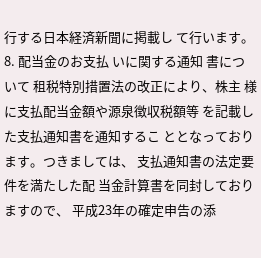行する日本経済新聞に掲載し て行います。 8. 配当金のお支払 いに関する通知 書について 租税特別措置法の改正により、株主 様に支払配当金額や源泉徴収税額等 を記載した支払通知書を通知するこ ととなっております。つきましては、 支払通知書の法定要件を満たした配 当金計算書を同封しておりますので、 平成23年の確定申告の添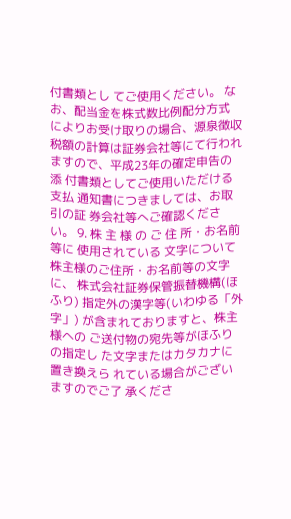付書類とし てご使用ください。 なお、配当金を株式数比例配分方式 によりお受け取りの場合、源泉徴収 税額の計算は証券会社等にて行われ ますので、平成23年の確定申告の添 付書類としてご使用いただける支払 通知書につきましては、お取引の証 券会社等へご確認ください。 9. 株 主 様 の ご 住 所・お名前等に 使用されている 文字について 株主様のご住所・お名前等の文字に、 株式会社証券保管振替機構(ほふり) 指定外の漢字等(いわゆる「外字」) が含まれておりますと、株主様への ご送付物の宛先等がほふりの指定し た文字またはカタカナに置き換えら れている場合がございますのでご了 承くださ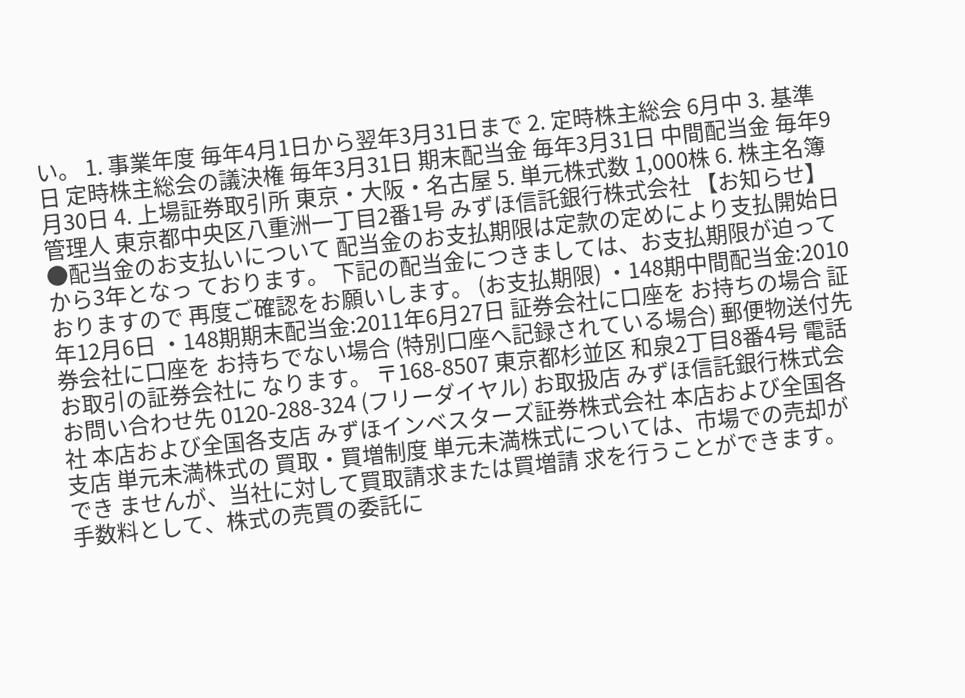い。 1. 事業年度 毎年4月1日から翌年3月31日まで 2. 定時株主総会 6月中 3. 基準日 定時株主総会の議決権 毎年3月31日 期末配当金 毎年3月31日 中間配当金 毎年9月30日 4. 上場証券取引所 東京・大阪・名古屋 5. 単元株式数 1,000株 6. 株主名簿管理人 東京都中央区八重洲一丁目2番1号 みずほ信託銀行株式会社 【お知らせ】 ●配当金のお支払いについて 配当金のお支払期限は定款の定めにより支払開始日から3年となっ ております。 下記の配当金につきましては、お支払期限が迫っておりますので 再度ご確認をお願いします。 (お支払期限) ・148期中間配当金:2010年12月6日 ・148期期末配当金:2011年6月27日 証券会社に口座を お持ちの場合 証券会社に口座を お持ちでない場合 (特別口座へ記録されている場合) 郵便物送付先 お取引の証券会社に なります。 〒168-8507 東京都杉並区 和泉2丁目8番4号 電話お問い合わせ先 0120-288-324 (フリーダイヤル) お取扱店 みずほ信託銀行株式会社 本店および全国各支店 みずほインベスターズ証券株式会社 本店および全国各支店 単元未満株式の 買取・買増制度 単元未満株式については、市場での売却ができ ませんが、当社に対して買取請求または買増請 求を行うことができます。 手数料として、株式の売買の委託に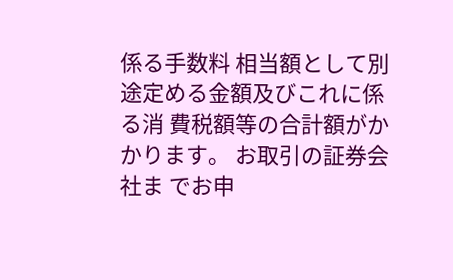係る手数料 相当額として別途定める金額及びこれに係る消 費税額等の合計額がかかります。 お取引の証券会社ま でお申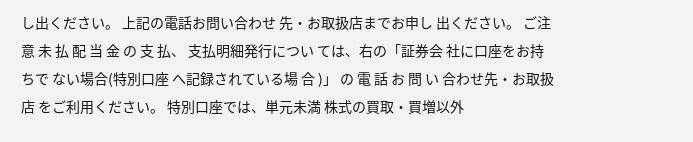し出ください。 上記の電話お問い合わせ 先・お取扱店までお申し 出ください。 ご注意 未 払 配 当 金 の 支 払、 支払明細発行につい ては、右の「証券会 社に口座をお持ちで ない場合(特別口座 へ記録されている場 合 )」 の 電 話 お 問 い 合わせ先・お取扱店 をご利用ください。 特別口座では、単元未満 株式の買取・買増以外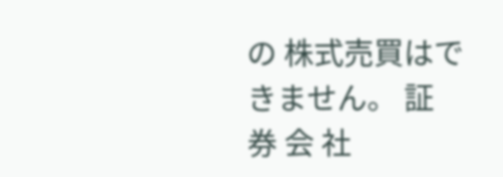の 株式売買はできません。 証 券 会 社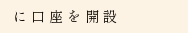に 口 座 を 開 設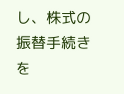し、株式の振替手続きを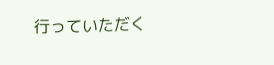行っていただく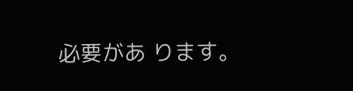必要があ ります。